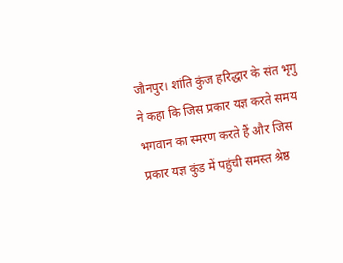जौनपुर। शांति कुंज हरिद्धार के संत भृगु ने कहा कि जिस प्रकार यज्ञ करते समय भगवान का स्मरण करते हैं और जिस प्रकार यज्ञ कुंड में पहुंची समस्त श्रेष्ठ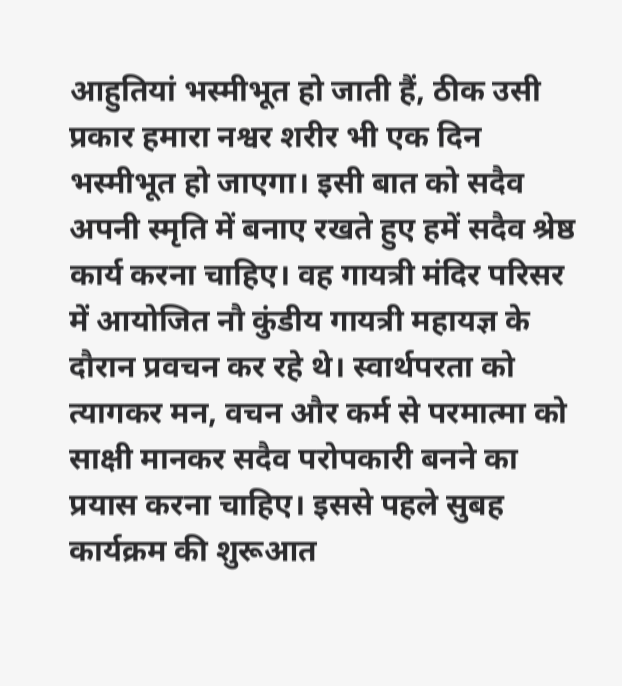आहुतियां भस्मीभूत हो जाती हैं, ठीक उसी प्रकार हमारा नश्वर शरीर भी एक दिन भस्मीभूत हो जाएगा। इसी बात को सदैव अपनी स्मृति में बनाए रखते हुए हमें सदैव श्रेष्ठ कार्य करना चाहिए। वह गायत्री मंदिर परिसर में आयोजित नौ कुंडीय गायत्री महायज्ञ के दौरान प्रवचन कर रहे थे। स्वार्थपरता को त्यागकर मन, वचन और कर्म से परमात्मा को साक्षी मानकर सदैव परोपकारी बनने का प्रयास करना चाहिए। इससे पहले सुबह कार्यक्रम की शुरूआत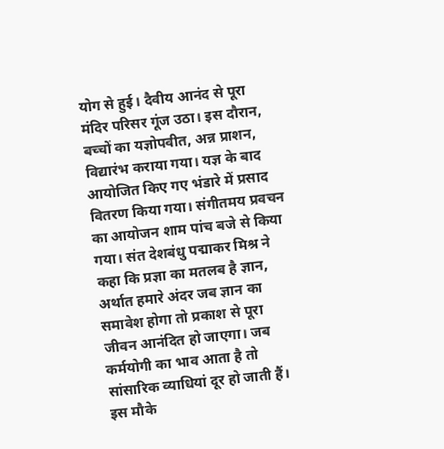योग से हुई। दैवीय आनंद से पूरा मंदिर परिसर गूंज उठा। इस दौरान, बच्चों का यज्ञोपवीत, अन्न प्राशन, विद्यारंभ कराया गया। यज्ञ के बाद आयोजित किए गए भंडारे में प्रसाद वितरण किया गया। संगीतमय प्रवचन का आयोजन शाम पांच बजे से किया गया। संत देशबंधु पद्माकर मिश्र ने कहा कि प्रज्ञा का मतलब है ज्ञान, अर्थात हमारे अंदर जब ज्ञान का समावेश होगा तो प्रकाश से पूरा जीवन आनंदित हो जाएगा। जब कर्मयोगी का भाव आता है तो सांसारिक व्याधियां दूर हो जाती हैं। इस मौके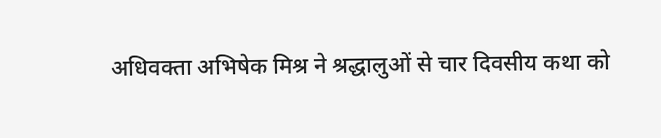अधिवक्ता अभिषेक मिश्र ने श्रद्धालुओं से चार दिवसीय कथा को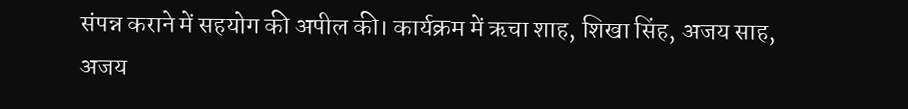संपन्न कराने में सहयोग की अपील की। कार्यक्रम में ऋचा शाह, शिखा सिंह, अजय साह, अजय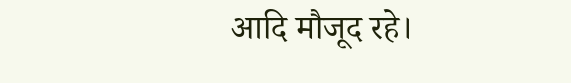आदि मौजूद रहे।